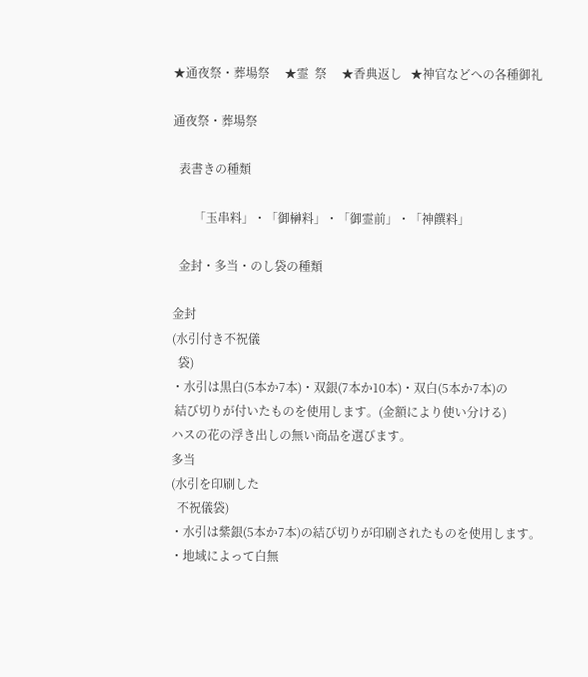★通夜祭・葬場祭     ★霊  祭     ★香典返し   ★神官などへの各種御礼

通夜祭・葬場祭

  表書きの種類

       「玉串料」・「御榊料」・「御霊前」・「神饌料」

  金封・多当・のし袋の種類

金封
(水引付き不祝儀
  袋)
・水引は黒白(5本か7本)・双銀(7本か10本)・双白(5本か7本)の
 結び切りが付いたものを使用します。(金額により使い分ける)
ハスの花の浮き出しの無い商品を選びます。
多当
(水引を印刷した
  不祝儀袋)
・水引は紫銀(5本か7本)の結び切りが印刷されたものを使用します。
・地域によって白無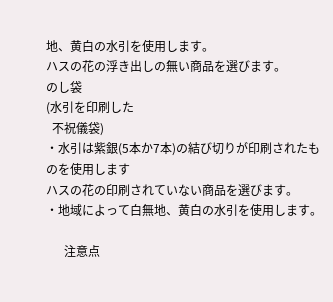地、黄白の水引を使用します。
ハスの花の浮き出しの無い商品を選びます。
のし袋
(水引を印刷した
  不祝儀袋)
・水引は紫銀(5本か7本)の結び切りが印刷されたものを使用します
ハスの花の印刷されていない商品を選びます。
・地域によって白無地、黄白の水引を使用します。

      注意点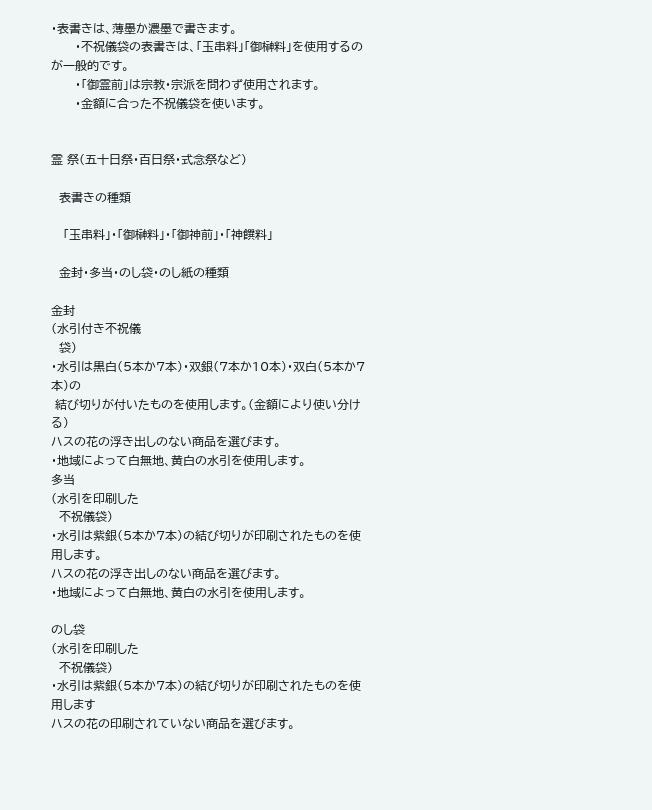・表書きは、薄墨か濃墨で書きます。
      ・不祝儀袋の表書きは、「玉串料」「御榊料」を使用するのが一般的です。
      ・「御霊前」は宗教・宗派を問わず使用されます。
      ・金額に合った不祝儀袋を使います。


霊 祭(五十日祭・百日祭・式念祭など)

  表書きの種類

   「玉串料」・「御榊料」・「御神前」・「神饌料」

  金封・多当・のし袋・のし紙の種類

金封
(水引付き不祝儀
  袋)
・水引は黒白(5本か7本)・双銀(7本か10本)・双白(5本か7本)の
 結び切りが付いたものを使用します。(金額により使い分ける)
ハスの花の浮き出しのない商品を選びます。
・地域によって白無地、黄白の水引を使用します。
多当
(水引を印刷した
  不祝儀袋)
・水引は紫銀(5本か7本)の結び切りが印刷されたものを使用します。
ハスの花の浮き出しのない商品を選びます。
・地域によって白無地、黄白の水引を使用します。

のし袋
(水引を印刷した
  不祝儀袋)
・水引は紫銀(5本か7本)の結び切りが印刷されたものを使用します
ハスの花の印刷されていない商品を選びます。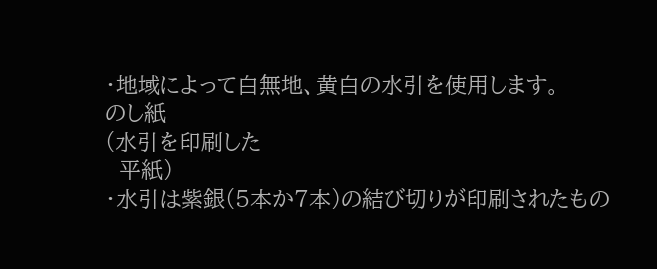・地域によって白無地、黄白の水引を使用します。
のし紙
(水引を印刷した
  平紙)
・水引は紫銀(5本か7本)の結び切りが印刷されたもの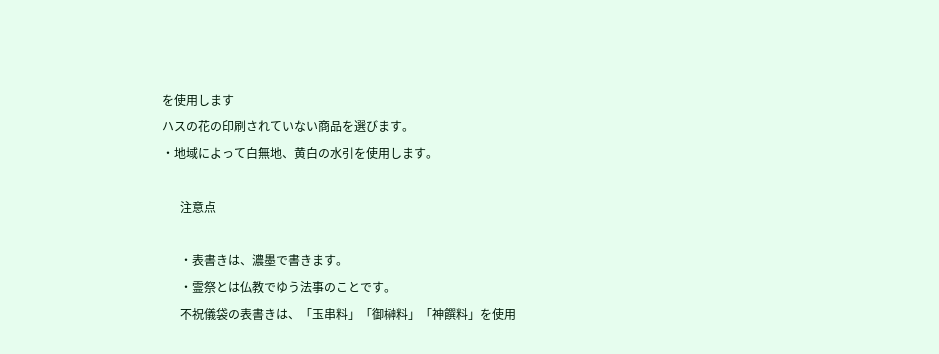を使用します
ハスの花の印刷されていない商品を選びます。
・地域によって白無地、黄白の水引を使用します。

      注意点

      ・表書きは、濃墨で書きます。
      ・霊祭とは仏教でゆう法事のことです。
      不祝儀袋の表書きは、「玉串料」「御榊料」「神饌料」を使用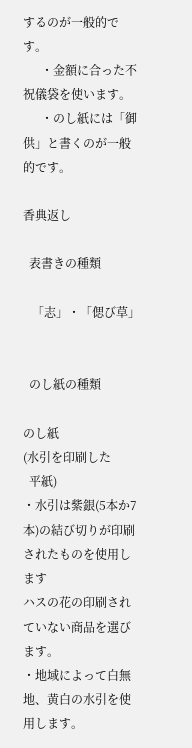するのが一般的です。
      ・金額に合った不祝儀袋を使います。
      ・のし紙には「御供」と書くのが一般的です。

香典返し

  表書きの種類

   「志」・「偲び草」


  のし紙の種類

のし紙
(水引を印刷した
  平紙)
・水引は紫銀(5本か7本)の結び切りが印刷されたものを使用します
ハスの花の印刷されていない商品を選びます。
・地域によって白無地、黄白の水引を使用します。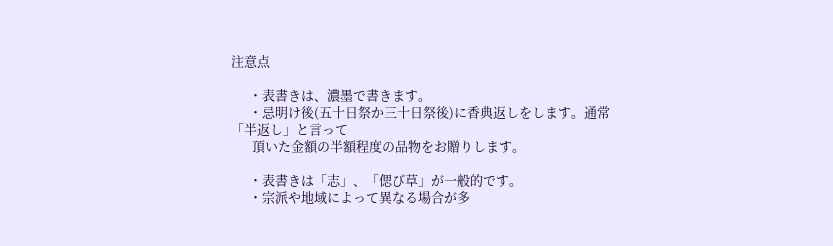注意点

      ・表書きは、濃墨で書きます。
      ・忌明け後(五十日祭か三十日祭後)に香典返しをします。通常「半返し」と言って
       頂いた金額の半額程度の品物をお贈りします。

      ・表書きは「志」、「偲び草」が一般的です。
      ・宗派や地域によって異なる場合が多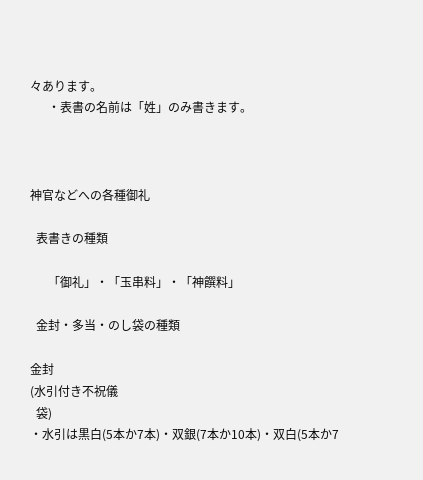々あります。
      ・表書の名前は「姓」のみ書きます。



神官などへの各種御礼

  表書きの種類

      「御礼」・「玉串料」・「神饌料」

  金封・多当・のし袋の種類

金封
(水引付き不祝儀
  袋)
・水引は黒白(5本か7本)・双銀(7本か10本)・双白(5本か7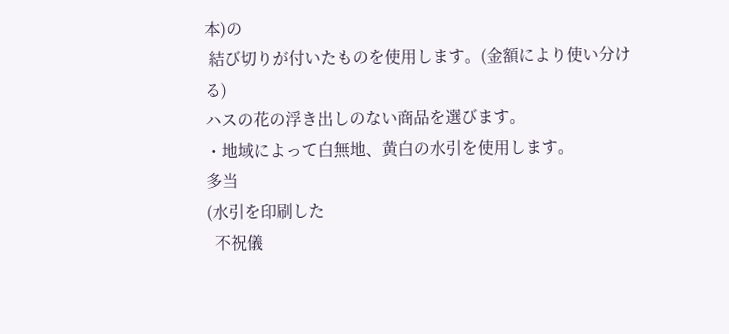本)の
 結び切りが付いたものを使用します。(金額により使い分ける)
ハスの花の浮き出しのない商品を選びます。
・地域によって白無地、黄白の水引を使用します。
多当
(水引を印刷した
  不祝儀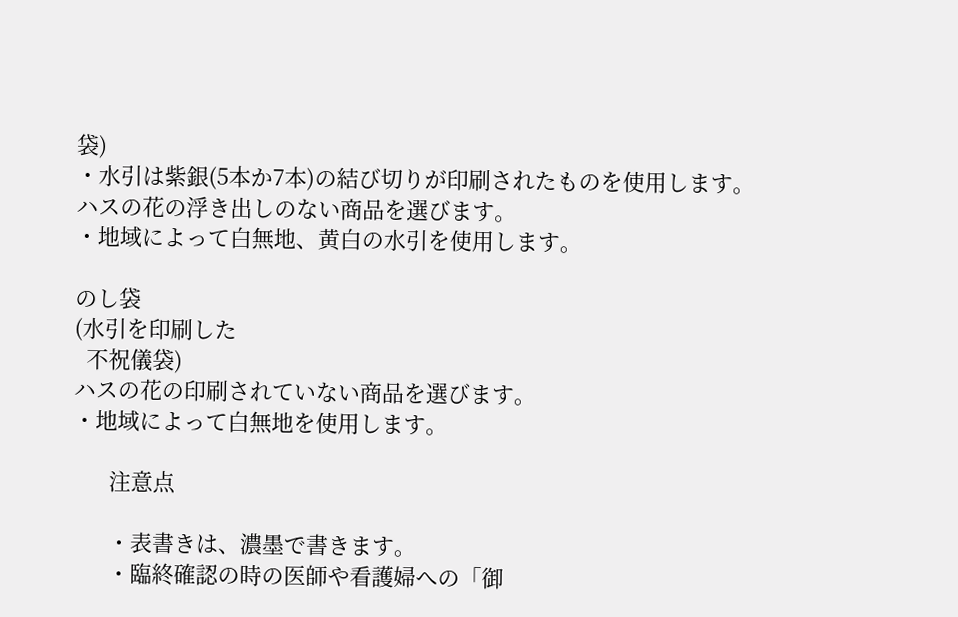袋)
・水引は紫銀(5本か7本)の結び切りが印刷されたものを使用します。
ハスの花の浮き出しのない商品を選びます。
・地域によって白無地、黄白の水引を使用します。

のし袋
(水引を印刷した
  不祝儀袋)
ハスの花の印刷されていない商品を選びます。
・地域によって白無地を使用します。

      注意点

      ・表書きは、濃墨で書きます。
      ・臨終確認の時の医師や看護婦への「御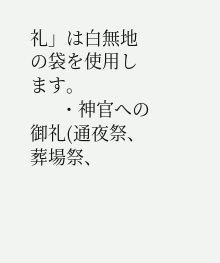礼」は白無地の袋を使用します。
      ・神官への御礼(通夜祭、葬場祭、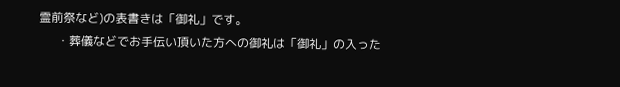霊前祭など)の表書きは「御礼」です。
      ・葬儀などでお手伝い頂いた方への御礼は「御礼」の入った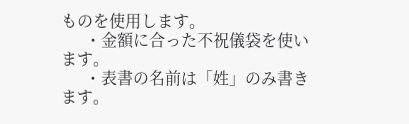ものを使用します。
      ・金額に合った不祝儀袋を使います。
      ・表書の名前は「姓」のみ書きます。